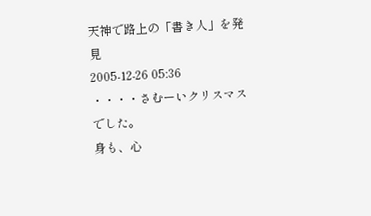天神で路上の「書き人」を発見
2005-12-26 05:36
・・・・さむーいクリスマスでした。
身も、心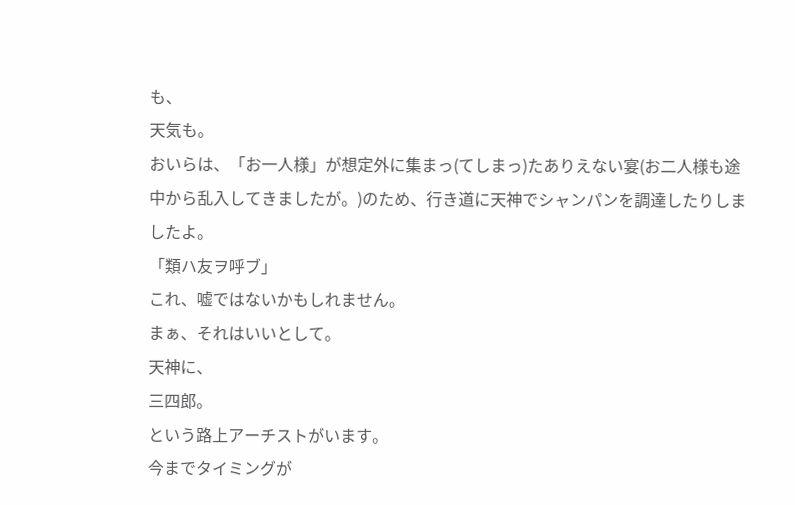も、
天気も。
おいらは、「お一人様」が想定外に集まっ(てしまっ)たありえない宴(お二人様も途中から乱入してきましたが。)のため、行き道に天神でシャンパンを調達したりしましたよ。
「類ハ友ヲ呼ブ」
これ、嘘ではないかもしれません。
まぁ、それはいいとして。
天神に、
三四郎。
という路上アーチストがいます。
今までタイミングが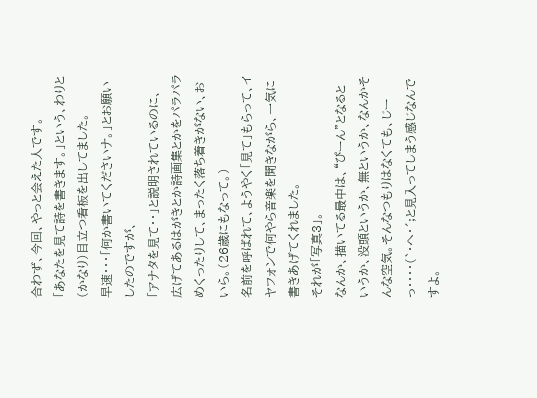合わず、今回、やっと会えた人です。
「あなたを見て詩を書きます。」という、わりと(かなり)目立つ看板を出してました。
早速・・・「何か書いてくださいナ。」とお願いしたのですが、
「アナタを見て・・」と説明されているのに、
広げてあるはがきとか詩画集とかをパラパラめくったりして、まったく落ち着きがない、おいら。(26歳にもなって。)
名前を呼ばれて、ようやく「見て」もらって、イヤフォンで何やら音楽を聞きながら、一気に書きあげてくれました。
それが「写真3」。
なんか、描いてる最中は、“ぴーん”となるというか、没頭というか、無というか、なんかそんな空気。そんなつもりはなくても、じーっ・・・・(`・ヘ・´;と見入ってしまう感じなんですよ。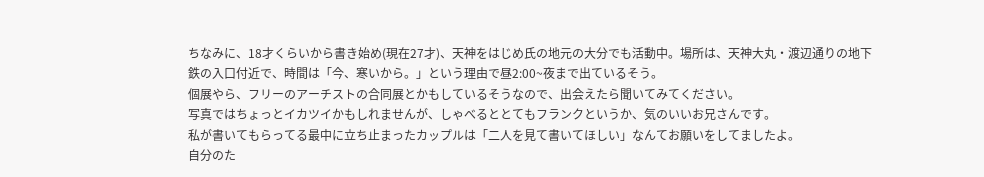ちなみに、18才くらいから書き始め(現在27才)、天神をはじめ氏の地元の大分でも活動中。場所は、天神大丸・渡辺通りの地下鉄の入口付近で、時間は「今、寒いから。」という理由で昼2:00~夜まで出ているそう。
個展やら、フリーのアーチストの合同展とかもしているそうなので、出会えたら聞いてみてください。
写真ではちょっとイカツイかもしれませんが、しゃべるととてもフランクというか、気のいいお兄さんです。
私が書いてもらってる最中に立ち止まったカップルは「二人を見て書いてほしい」なんてお願いをしてましたよ。
自分のた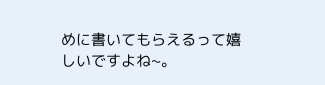めに書いてもらえるって嬉しいですよね~。